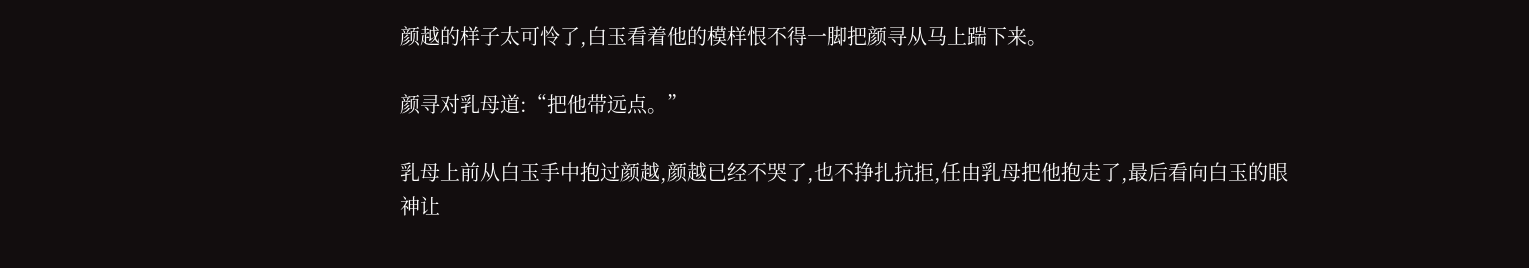颜越的样子太可怜了,白玉看着他的模样恨不得一脚把颜寻从马上踹下来。

颜寻对乳母道:“把他带远点。”

乳母上前从白玉手中抱过颜越,颜越已经不哭了,也不挣扎抗拒,任由乳母把他抱走了,最后看向白玉的眼神让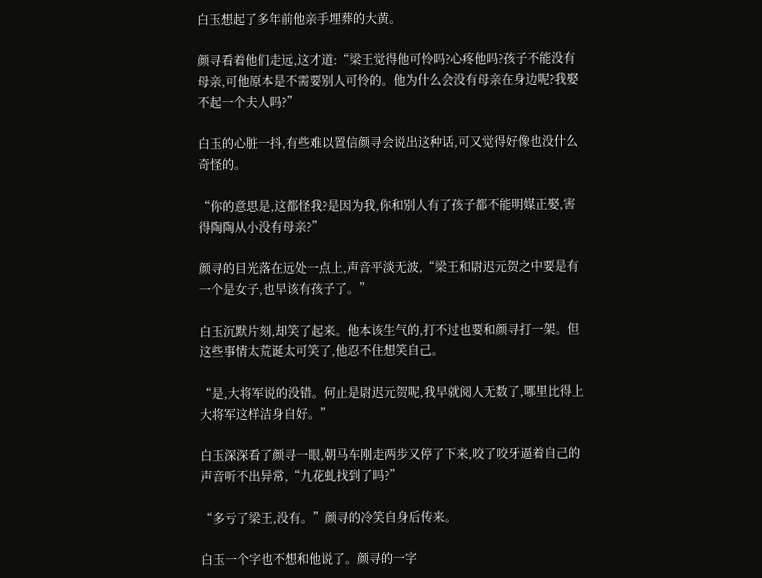白玉想起了多年前他亲手埋葬的大黄。

颜寻看着他们走远,这才道:“梁王觉得他可怜吗?心疼他吗?孩子不能没有母亲,可他原本是不需要别人可怜的。他为什么会没有母亲在身边呢?我娶不起一个夫人吗?”

白玉的心脏一抖,有些难以置信颜寻会说出这种话,可又觉得好像也没什么奇怪的。

“你的意思是,这都怪我?是因为我,你和别人有了孩子都不能明媒正娶,害得陶陶从小没有母亲?”

颜寻的目光落在远处一点上,声音平淡无波,“梁王和尉迟元贺之中要是有一个是女子,也早该有孩子了。”

白玉沉默片刻,却笑了起来。他本该生气的,打不过也要和颜寻打一架。但这些事情太荒诞太可笑了,他忍不住想笑自己。

“是,大将军说的没错。何止是尉迟元贺呢,我早就阅人无数了,哪里比得上大将军这样洁身自好。”

白玉深深看了颜寻一眼,朝马车刚走两步又停了下来,咬了咬牙逼着自己的声音听不出异常,“九花虬找到了吗?”

“多亏了梁王,没有。”颜寻的冷笑自身后传来。

白玉一个字也不想和他说了。颜寻的一字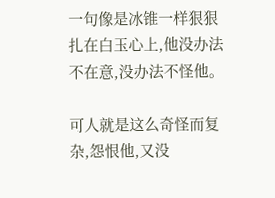一句像是冰锥一样狠狠扎在白玉心上,他没办法不在意,没办法不怪他。

可人就是这么奇怪而复杂,怨恨他,又没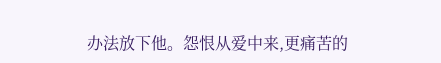办法放下他。怨恨从爱中来,更痛苦的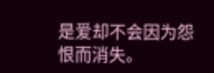是爱却不会因为怨恨而消失。